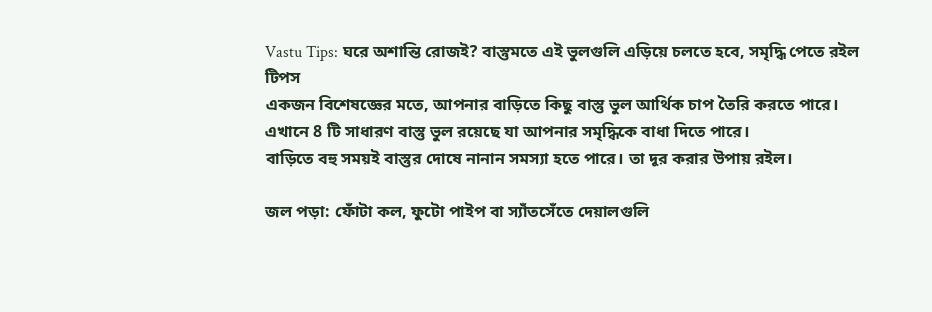Vastu Tips: ঘরে অশান্তি রোজই? বাস্তুমতে এই ভুলগুলি এড়িয়ে চলতে হবে, সমৃদ্ধি পেতে রইল টিপস
একজন বিশেষজ্ঞের মতে, আপনার বাড়িতে কিছু বাস্তু ভুল আর্থিক চাপ তৈরি করতে পারে। এখানে 8 টি সাধারণ বাস্তু ভুল রয়েছে যা আপনার সমৃদ্ধিকে বাধা দিতে পারে।
বাড়িতে বহু সময়ই বাস্তুর দোষে নানান সমস্যা হতে পারে। তা দূর করার উপায় রইল।

জল পড়া: ফোঁটা কল, ফুটো পাইপ বা স্যাঁতসেঁতে দেয়ালগুলি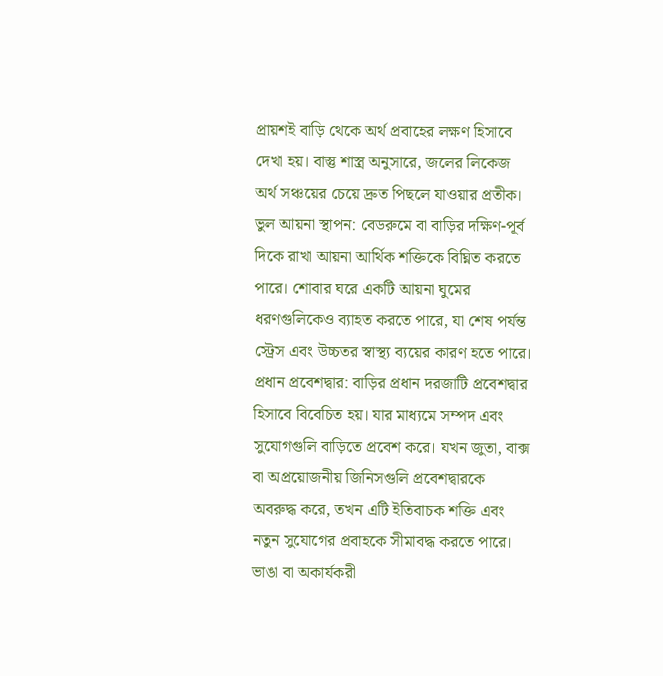প্রায়শই বাড়ি থেকে অর্থ প্রবাহের লক্ষণ হিসাবে দেখা হয়। বাস্তু শাস্ত্র অনুসারে, জলের লিকেজ অর্থ সঞ্চয়ের চেয়ে দ্রুত পিছলে যাওয়ার প্রতীক।
ভুল আয়না স্থাপন: বেডরুমে বা বাড়ির দক্ষিণ-পূর্ব দিকে রাখা আয়না আর্থিক শক্তিকে বিঘ্নিত করতে পারে। শোবার ঘরে একটি আয়না ঘুমের ধরণগুলিকেও ব্যাহত করতে পারে, যা শেষ পর্যন্ত স্ট্রেস এবং উচ্চতর স্বাস্থ্য ব্যয়ের কারণ হতে পারে।
প্রধান প্রবেশদ্বার: বাড়ির প্রধান দরজাটি প্রবেশদ্বার হিসাবে বিবেচিত হয়। যার মাধ্যমে সম্পদ এবং সুযোগগুলি বাড়িতে প্রবেশ করে। যখন জুতা, বাক্স বা অপ্রয়োজনীয় জিনিসগুলি প্রবেশদ্বারকে অবরুদ্ধ করে, তখন এটি ইতিবাচক শক্তি এবং নতুন সুযোগের প্রবাহকে সীমাবদ্ধ করতে পারে।
ভাঙা বা অকার্যকরী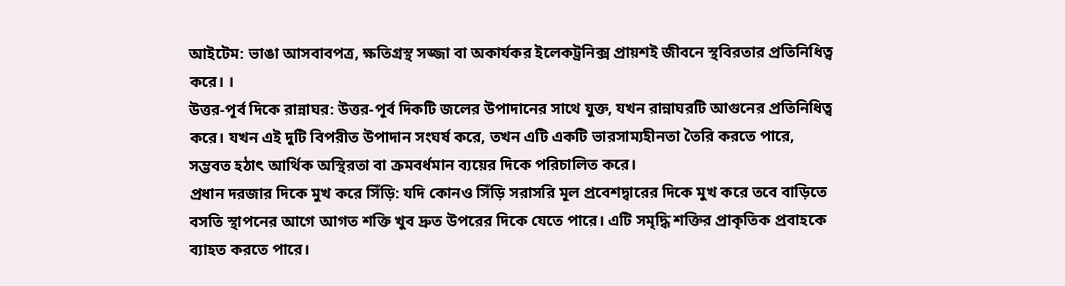আইটেম: ভাঙা আসবাবপত্র, ক্ষতিগ্রস্থ সজ্জা বা অকার্যকর ইলেকট্রনিক্স প্রায়শই জীবনে স্থবিরতার প্রতিনিধিত্ব করে। ।
উত্তর-পূর্ব দিকে রান্নাঘর: উত্তর-পূর্ব দিকটি জলের উপাদানের সাথে যুক্ত, যখন রান্নাঘরটি আগুনের প্রতিনিধিত্ব করে। যখন এই দুটি বিপরীত উপাদান সংঘর্ষ করে, তখন এটি একটি ভারসাম্যহীনতা তৈরি করতে পারে, সম্ভবত হঠাৎ আর্থিক অস্থিরতা বা ক্রমবর্ধমান ব্যয়ের দিকে পরিচালিত করে।
প্রধান দরজার দিকে মুখ করে সিঁড়ি: যদি কোনও সিঁড়ি সরাসরি মূল প্রবেশদ্বারের দিকে মুখ করে তবে বাড়িতে বসতি স্থাপনের আগে আগত শক্তি খুব দ্রুত উপরের দিকে যেতে পারে। এটি সমৃদ্ধি শক্তির প্রাকৃতিক প্রবাহকে ব্যাহত করতে পারে।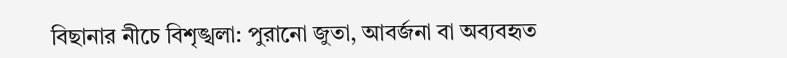বিছানার নীচে বিশৃঙ্খলা: পুরানো জুতা, আবর্জনা বা অব্যবহৃত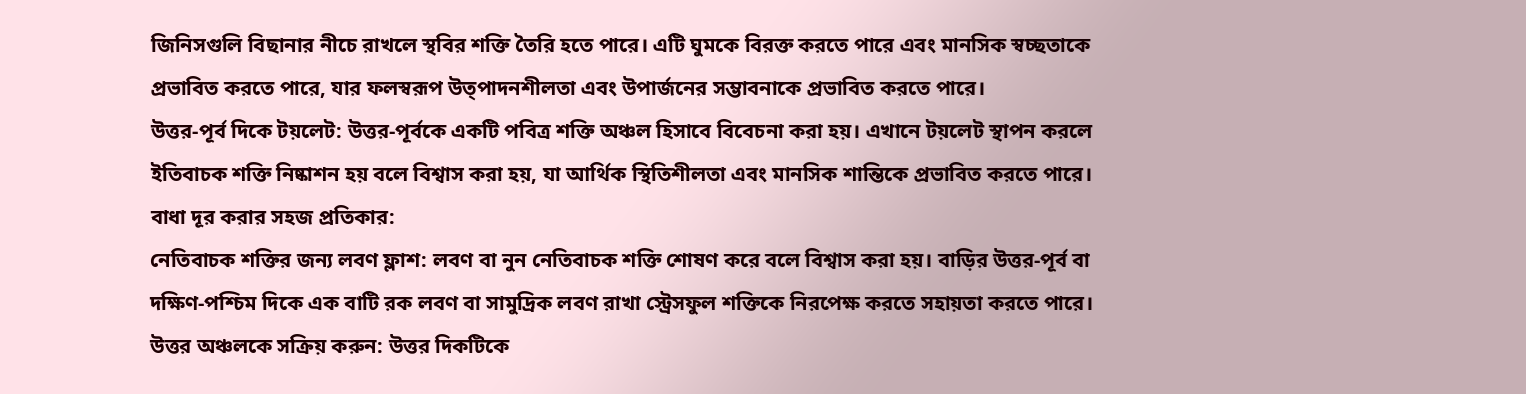জিনিসগুলি বিছানার নীচে রাখলে স্থবির শক্তি তৈরি হতে পারে। এটি ঘুমকে বিরক্ত করতে পারে এবং মানসিক স্বচ্ছতাকে প্রভাবিত করতে পারে, যার ফলস্বরূপ উত্পাদনশীলতা এবং উপার্জনের সম্ভাবনাকে প্রভাবিত করতে পারে।
উত্তর-পূর্ব দিকে টয়লেট: উত্তর-পূর্বকে একটি পবিত্র শক্তি অঞ্চল হিসাবে বিবেচনা করা হয়। এখানে টয়লেট স্থাপন করলে ইতিবাচক শক্তি নিষ্কাশন হয় বলে বিশ্বাস করা হয়, যা আর্থিক স্থিতিশীলতা এবং মানসিক শান্তিকে প্রভাবিত করতে পারে।
বাধা দূর করার সহজ প্রতিকার:
নেতিবাচক শক্তির জন্য লবণ ফ্লাশ: লবণ বা নুন নেতিবাচক শক্তি শোষণ করে বলে বিশ্বাস করা হয়। বাড়ির উত্তর-পূর্ব বা দক্ষিণ-পশ্চিম দিকে এক বাটি রক লবণ বা সামুদ্রিক লবণ রাখা স্ট্রেসফুল শক্তিকে নিরপেক্ষ করতে সহায়তা করতে পারে।
উত্তর অঞ্চলকে সক্রিয় করুন: উত্তর দিকটিকে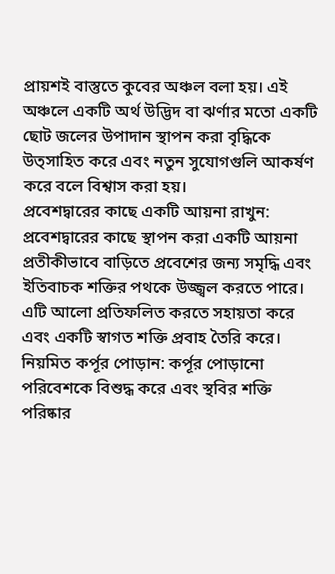প্রায়শই বাস্তুতে কুবের অঞ্চল বলা হয়। এই অঞ্চলে একটি অর্থ উদ্ভিদ বা ঝর্ণার মতো একটি ছোট জলের উপাদান স্থাপন করা বৃদ্ধিকে উত্সাহিত করে এবং নতুন সুযোগগুলি আকর্ষণ করে বলে বিশ্বাস করা হয়।
প্রবেশদ্বারের কাছে একটি আয়না রাখুন: প্রবেশদ্বারের কাছে স্থাপন করা একটি আয়না প্রতীকীভাবে বাড়িতে প্রবেশের জন্য সমৃদ্ধি এবং ইতিবাচক শক্তির পথকে উজ্জ্বল করতে পারে। এটি আলো প্রতিফলিত করতে সহায়তা করে এবং একটি স্বাগত শক্তি প্রবাহ তৈরি করে।
নিয়মিত কর্পূর পোড়ান: কর্পূর পোড়ানো পরিবেশকে বিশুদ্ধ করে এবং স্থবির শক্তি পরিষ্কার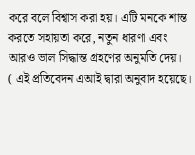করে বলে বিশ্বাস করা হয়। এটি মনকে শান্ত করতে সহায়তা করে, নতুন ধারণা এবং আরও ভাল সিদ্ধান্ত গ্রহণের অনুমতি দেয়।
( এই প্রতিবেদন এআই দ্বারা অনুবাদ হয়েছে।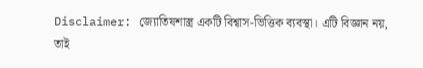Disclaimer: জ্যোতিষশাস্ত্র একটি বিশ্বাস-ভিত্তিক ব্যবস্থা। এটি বিজ্ঞান নয়, তাই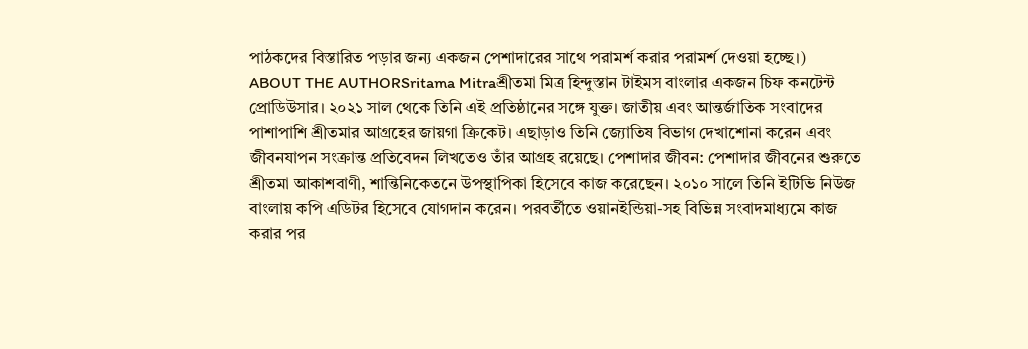পাঠকদের বিস্তারিত পড়ার জন্য একজন পেশাদারের সাথে পরামর্শ করার পরামর্শ দেওয়া হচ্ছে।)
ABOUT THE AUTHORSritama Mitraশ্রীতমা মিত্র হিন্দুস্তান টাইমস বাংলার একজন চিফ কনটেন্ট প্রোডিউসার। ২০২১ সাল থেকে তিনি এই প্রতিষ্ঠানের সঙ্গে যুক্ত। জাতীয় এবং আন্তর্জাতিক সংবাদের পাশাপাশি শ্রীতমার আগ্রহের জায়গা ক্রিকেট। এছাড়াও তিনি জ্যোতিষ বিভাগ দেখাশোনা করেন এবং জীবনযাপন সংক্রান্ত প্রতিবেদন লিখতেও তাঁর আগ্রহ রয়েছে। পেশাদার জীবন: পেশাদার জীবনের শুরুতে শ্রীতমা আকাশবাণী, শান্তিনিকেতনে উপস্থাপিকা হিসেবে কাজ করেছেন। ২০১০ সালে তিনি ইটিভি নিউজ বাংলায় কপি এডিটর হিসেবে যোগদান করেন। পরবর্তীতে ওয়ানইন্ডিয়া-সহ বিভিন্ন সংবাদমাধ্যমে কাজ করার পর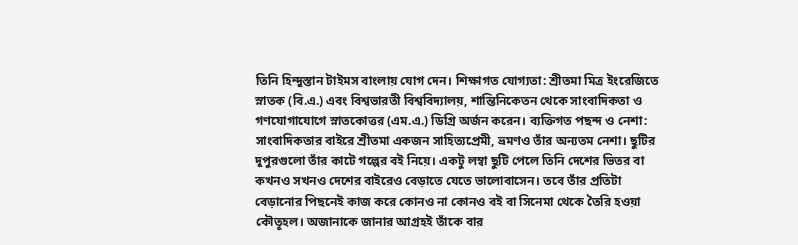তিনি হিন্দুস্তান টাইমস বাংলায় যোগ দেন। শিক্ষাগত যোগ্যতা: শ্রীতমা মিত্র ইংরেজিতে স্নাতক (বি.এ.) এবং বিশ্বভারতী বিশ্ববিদ্যালয়, শান্তিনিকেতন থেকে সাংবাদিকতা ও গণযোগাযোগে স্নাতকোত্তর (এম.এ.) ডিগ্রি অর্জন করেন। ব্যক্তিগত পছন্দ ও নেশা: সাংবাদিকতার বাইরে শ্রীতমা একজন সাহিত্যপ্রেমী, ভ্রমণও তাঁর অন্যতম নেশা। ছুটির দুপুরগুলো তাঁর কাটে গল্পের বই নিয়ে। একটু লম্বা ছুটি পেলে তিনি দেশের ভিতর বা কখনও সখনও দেশের বাইরেও বেড়াতে যেতে ভালোবাসেন। তবে তাঁর প্রতিটা বেড়ানোর পিছনেই কাজ করে কোনও না কোনও বই বা সিনেমা থেকে তৈরি হওয়া কৌতূহল। অজানাকে জানার আগ্রহই তাঁকে বার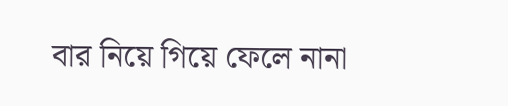বার নিয়ে গিয়ে ফেলে নানা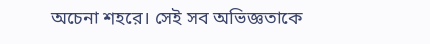অচেনা শহরে। সেই সব অভিজ্ঞতাকে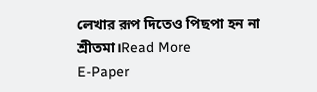লেখার রূপ দিতেও পিছপা হন না শ্রীতমা।Read More
E-Paper